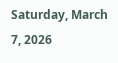Saturday, March 7, 2026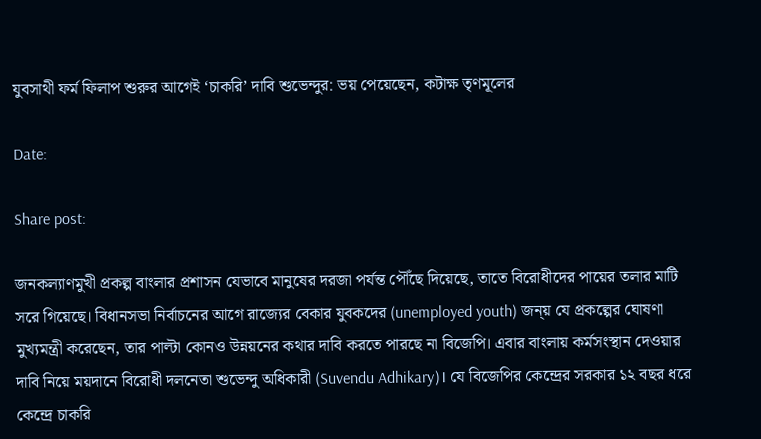যুবসাথী ফর্ম ফিলাপ শুরুর আগেই ‘চাকরি’ দাবি শুভেন্দুর: ভয় পেয়েছেন, কটাক্ষ তৃণমূলের

Date:

Share post:

জনকল্যাণমুখী প্রকল্প বাংলার প্রশাসন যেভাবে মানুষের দরজা পর্যন্ত পৌঁছে দিয়েছে, তাতে বিরোধীদের পায়ের তলার মাটি সরে গিয়েছে। বিধানসভা নির্বাচনের আগে রাজ্যের বেকার যুবকদের (unemployed youth) জন্য় যে প্রকল্পের ঘোষণা মুখ্যমন্ত্রী করেছেন, তার পাল্টা কোনও উন্নয়নের কথার দাবি করতে পারছে না বিজেপি। এবার বাংলায় কর্মসংস্থান দেওয়ার দাবি নিয়ে ময়দানে বিরোধী দলনেতা শুভেন্দু অধিকারী (Suvendu Adhikary)। যে বিজেপির কেন্দ্রের সরকার ১২ বছর ধরে কেন্দ্রে চাকরি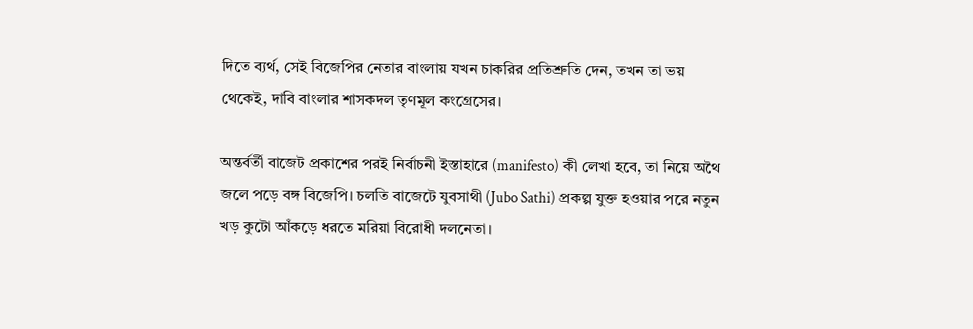দিতে ব্যর্থ, সেই বিজেপির নেতার বাংলায় যখন চাকরির প্রতিশ্রুতি দেন, তখন তা ভয় থেকেই, দাবি বাংলার শাসকদল তৃণমূল কংগ্রেসের।

অন্তর্বর্তী বাজেট প্রকাশের পরই নির্বাচনী ইস্তাহারে (manifesto) কী লেখা হবে, তা নিয়ে অথৈ জলে পড়ে বঙ্গ বিজেপি। চলতি বাজেটে যুবসাথী (Jubo Sathi) প্রকল্প যুক্ত হওয়ার পরে নতুন খড় কুটো আঁকড়ে ধরতে মরিয়া বিরোধী দলনেতা।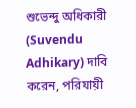শুভেন্দু অধিকারী (Suvendu Adhikary) দাবি করেন, পরিযায়ী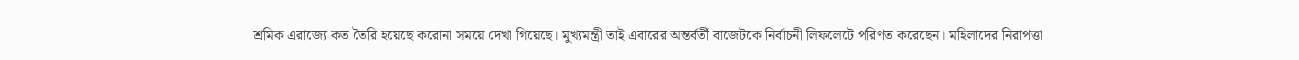শ্রমিক এরাজ্যে কত তৈরি হয়েছে করোনা সময়ে দেখা গিয়েছে। মুখ্যমন্ত্রী তাই এবারের অন্তর্বর্তী বাজেটকে নির্বাচনী লিফলেটে পরিণত করেছেন। মহিলাদের নিরাপত্তা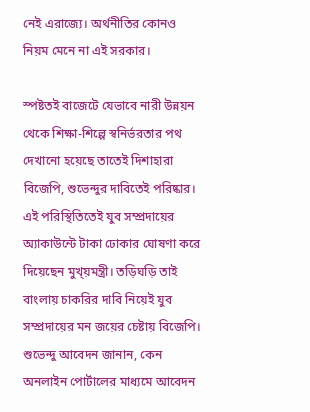নেই এরাজ্যে। অর্থনীতির কোনও নিয়ম মেনে না এই সরকার।

স্পষ্টতই বাজেটে যেভাবে নারী উন্নয়ন থেকে শিক্ষা-শিল্পে স্বনির্ভরতার পথ দেখানো হয়েছে তাতেই দিশাহারা বিজেপি, শুভেন্দুর দাবিতেই পরিষ্কার। এই পরিস্থিতিতেই যুব সম্প্রদায়ের অ্যাকাউন্টে টাকা ঢোকার ঘোষণা করে দিয়েছেন মুখ্য়মন্ত্রী। তড়িঘড়ি তাই বাংলায় চাকরির দাবি নিয়েই যুব সম্প্রদায়ের মন জয়ের চেষ্টায় বিজেপি। শুভেন্দু আবেদন জানান, কেন অনলাইন পোর্টালের মাধ্যমে আবেদন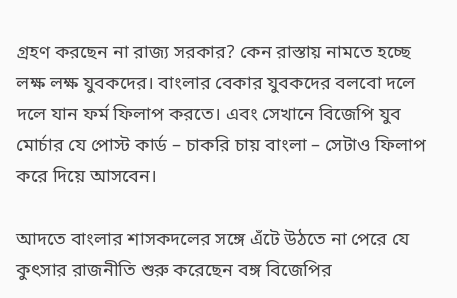গ্রহণ করছেন না রাজ্য সরকার? কেন রাস্তায় নামতে হচ্ছে লক্ষ লক্ষ যুবকদের। বাংলার বেকার যুবকদের বলবো দলে দলে যান ফর্ম ফিলাপ করতে। এবং সেখানে বিজেপি যুব মোর্চার যে পোস্ট কার্ড – চাকরি চায় বাংলা – সেটাও ফিলাপ করে দিয়ে আসবেন।

আদতে বাংলার শাসকদলের সঙ্গে এঁটে উঠতে না পেরে যে কুৎসার রাজনীতি শুরু করেছেন বঙ্গ বিজেপির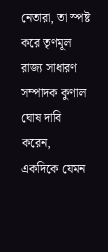নেতারা, তা স্পষ্ট করে তৃণমূল রাজ্য সাধারণ সম্পাদক কুণাল ঘোষ দাবি করেন, একদিকে যেমন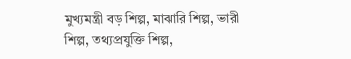মুখ্যমন্ত্রী বড় শিল্প, মাঝারি শিল্প, ভারী শিল্প, তথ্যপ্রযুক্তি শিল্প,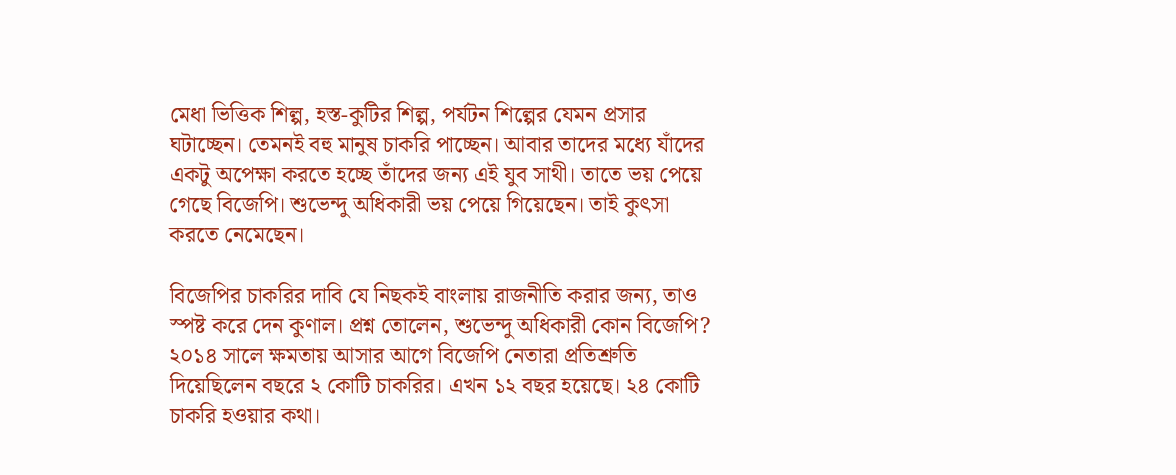মেধা ভিত্তিক শিল্প, হস্ত-কুটির শিল্প, পর্যটন শিল্পের যেমন প্রসার ঘটাচ্ছেন। তেমনই বহু মানুষ চাকরি পাচ্ছেন। আবার তাদের মধ্যে যাঁদের একটু অপেক্ষা করতে হচ্ছে তাঁদের জন্য এই যুব সাথী। তাতে ভয় পেয়ে গেছে বিজেপি। শুভেন্দু অধিকারী ভয় পেয়ে গিয়েছেন। তাই কুৎসা করতে নেমেছেন।

বিজেপির চাকরির দাবি যে নিছকই বাংলায় রাজনীতি করার জন্য, তাও স্পষ্ট করে দেন কুণাল। প্রশ্ন তোলেন, শুভেন্দু অধিকারী কোন বিজেপি? ২০১৪ সালে ক্ষমতায় আসার আগে বিজেপি নেতারা প্রতিশ্রুতি দিয়েছিলেন বছরে ২ কোটি চাকরির। এখন ১২ বছর হয়েছে। ২৪ কোটি চাকরি হওয়ার কথা।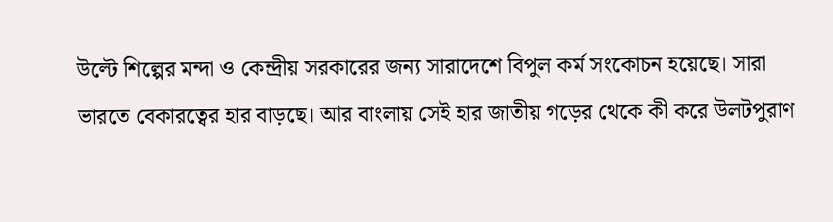উল্টে শিল্পের মন্দা ও কেন্দ্রীয় সরকারের জন্য সারাদেশে বিপুল কর্ম সংকোচন হয়েছে। সারা ভারতে বেকারত্বের হার বাড়ছে। আর বাংলায় সেই হার জাতীয় গড়ের থেকে কী করে উলটপুরাণ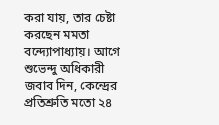করা যায়, তার চেষ্টা করছেন মমতা বন্দ্যোপাধ্যায়। আগে শুভেন্দু অধিকারী জবাব দিন, কেন্দ্রের প্রতিশ্রুতি মতো ২৪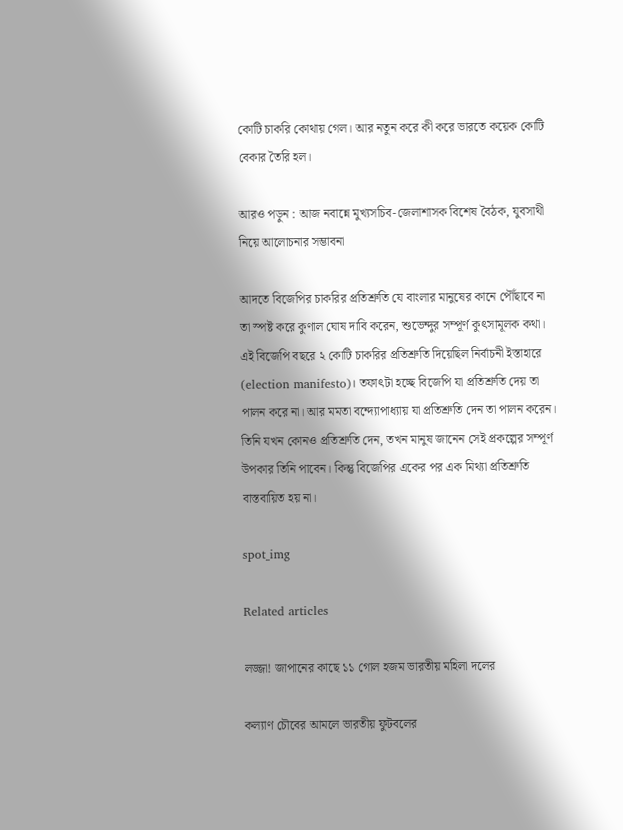কোটি চাকরি কোথায় গেল। আর নতুন করে কী করে ভারতে কয়েক কোটি বেকার তৈরি হল।

আরও পড়ুন : আজ নবান্নে মুখ্যসচিব-জেলাশাসক বিশেষ বৈঠক, যুবসাথী নিয়ে আলোচনার সম্ভাবনা

আদতে বিজেপির চাকরির প্রতিশ্রুতি যে বাংলার মানুষের কানে পৌঁছাবে না তা স্পষ্ট করে কুণাল ঘোষ দাবি করেন, শুভেন্দুর সম্পূর্ণ কুৎসামূলক কথা। এই বিজেপি বছরে ২ কোটি চাকরির প্রতিশ্রুতি দিয়েছিল নির্বাচনী ইস্তাহারে (election manifesto)। তফাৎটা হচ্ছে বিজেপি যা প্রতিশ্রুতি দেয় তা পালন করে না। আর মমতা বন্দ্যোপাধ্যায় যা প্রতিশ্রুতি দেন তা পালন করেন। তিনি যখন কোনও প্রতিশ্রুতি দেন, তখন মানুষ জানেন সেই প্রকল্পের সম্পূর্ণ উপকার তিনি পাবেন। কিন্তু বিজেপির একের পর এক মিথ্যা প্রতিশ্রুতি বাস্তবায়িত হয় না।

spot_img

Related articles

লজ্জা! জাপানের কাছে ১১ গোল হজম ভারতীয় মহিলা দলের

কল্যাণ চৌবের আমলে ভারতীয় ফুটবলের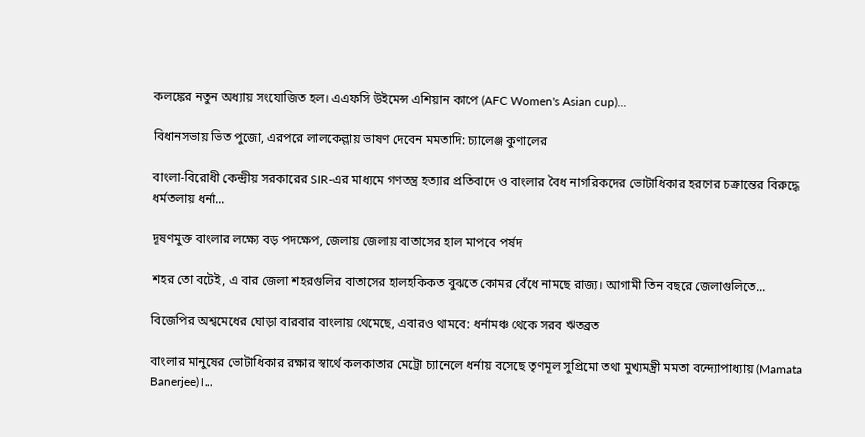কলঙ্কের নতুন অধ্যায় সংযোজিত হল। এএফসি উইমেন্স এশিয়ান কাপে (AFC Women's Asian cup)...

বিধানসভায় ভিত পুজো, এরপরে লালকেল্লায় ভাষণ দেবেন মমতাদি: চ্যালেঞ্জ কুণালের

বাংলা-বিরোধী কেন্দ্রীয় সরকারের SIR-এর মাধ্যমে গণতন্ত্র হত্যার প্রতিবাদে ও বাংলার বৈধ নাগরিকদের ভোটাধিকার হরণের চক্রান্তের বিরুদ্ধে ধর্মতলায় ধর্না...

দূষণমুক্ত বাংলার লক্ষ্যে বড় পদক্ষেপ, জেলায় জেলায় বাতাসের হাল মাপবে পর্ষদ

শহর তো বটেই, এ বার জেলা শহরগুলির বাতাসের হালহকিকত বুঝতে কোমর বেঁধে নামছে রাজ্য। আগামী তিন বছরে জেলাগুলিতে...

বিজেপির অশ্বমেধের ঘোড়া বারবার বাংলায় থেমেছে, এবারও থামবে: ধর্নামঞ্চ থেকে সরব ঋতব্রত

বাংলার মানুষের ভোটাধিকার রক্ষার স্বার্থে কলকাতার মেট্রো চ্যানেলে ধর্নায় বসেছে তৃণমূল সুপ্রিমো তথা মুখ্যমন্ত্রী মমতা বন্দ্যোপাধ্যায় (Mamata Banerjee)।...